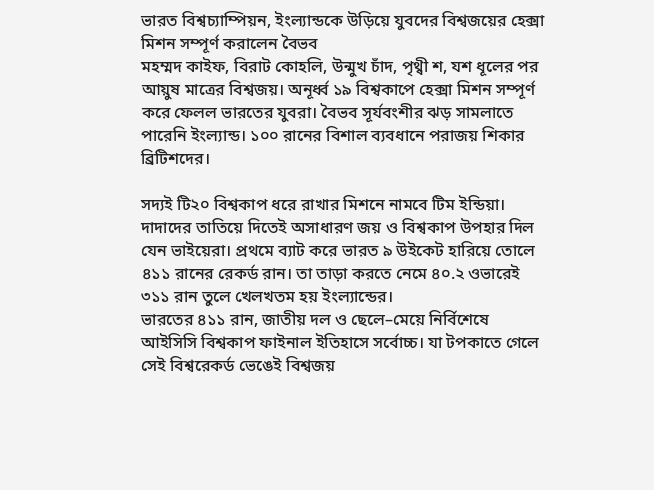ভারত বিশ্বচ্যাম্পিয়ন, ইংল্যান্ডকে উড়িয়ে যুবদের বিশ্বজয়ের হেক্সা মিশন সম্পূর্ণ করালেন বৈভব
মহম্মদ কাইফ, বিরাট কোহলি, উন্মুখ চাঁদ, পৃথ্বী শ, যশ ধূলের পর আয়ুষ মাত্রের বিশ্বজয়। অনূর্ধ্ব ১৯ বিশ্বকাপে হেক্সা মিশন সম্পূর্ণ করে ফেলল ভারতের যুবরা। বৈভব সূর্যবংশীর ঝড় সামলাতে পারেনি ইংল্যান্ড। ১০০ রানের বিশাল ব্যবধানে পরাজয় শিকার ব্রিটিশদের।

সদ্যই টি২০ বিশ্বকাপ ধরে রাখার মিশনে নামবে টিম ইন্ডিয়া। দাদাদের তাতিয়ে দিতেই অসাধারণ জয় ও বিশ্বকাপ উপহার দিল যেন ভাইয়েরা। প্রথমে ব্যাট করে ভারত ৯ উইকেট হারিয়ে তোলে ৪১১ রানের রেকর্ড রান। তা তাড়া করতে নেমে ৪০.২ ওভারেই ৩১১ রান তুলে খেলখতম হয় ইংল্যান্ডের।
ভারতের ৪১১ রান, জাতীয় দল ও ছেলে–মেয়ে নির্বিশেষে আইসিসি বিশ্বকাপ ফাইনাল ইতিহাসে সর্বোচ্চ। যা টপকাতে গেলে সেই বিশ্বরেকর্ড ভেঙেই বিশ্বজয়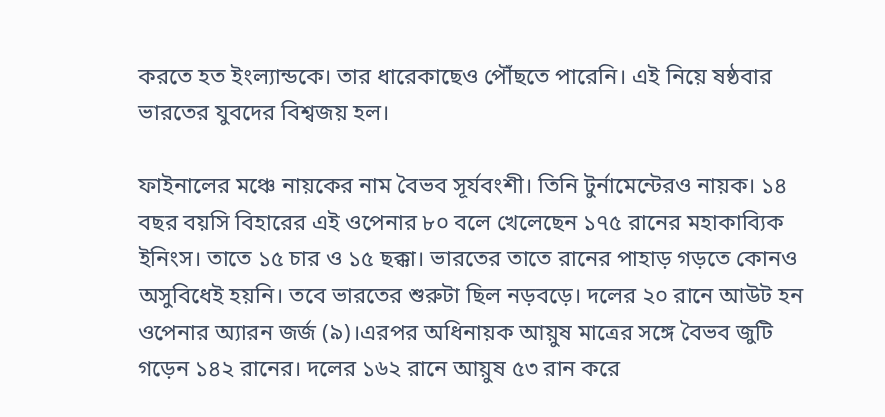করতে হত ইংল্যান্ডকে। তার ধারেকাছেও পৌঁছতে পারেনি। এই নিয়ে ষষ্ঠবার ভারতের যুবদের বিশ্বজয় হল।

ফাইনালের মঞ্চে নায়কের নাম বৈভব সূর্যবংশী। তিনি টুর্নামেন্টেরও নায়ক। ১৪ বছর বয়সি বিহারের এই ওপেনার ৮০ বলে খেলেছেন ১৭৫ রানের মহাকাব্যিক ইনিংস। তাতে ১৫ চার ও ১৫ ছক্কা। ভারতের তাতে রানের পাহাড় গড়তে কোনও অসুবিধেই হয়নি। তবে ভারতের শুরুটা ছিল নড়বড়ে। দলের ২০ রানে আউট হন ওপেনার অ্যারন জর্জ (৯)।এরপর অধিনায়ক আয়ুষ মাত্রের সঙ্গে বৈভব জুটি গড়েন ১৪২ রানের। দলের ১৬২ রানে আয়ুষ ৫৩ রান করে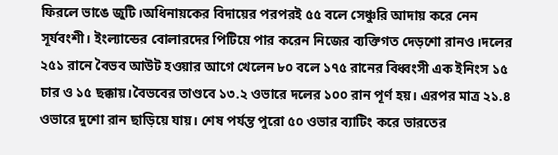ফিরলে ভাঙে জুটি।অধিনায়কের বিদায়ের পরপরই ৫৫ বলে সেঞ্চুরি আদায় করে নেন সূর্যবংশী। ইংল্যান্ডের বোলারদের পিটিয়ে পার করেন নিজের ব্যক্তিগত দেড়শো রানও।দলের ২৫১ রানে বৈভব আউট হওয়ার আগে খেলেন ৮০ বলে ১৭৫ রানের বিধ্বংসী এক ইনিংস ১৫ চার ও ১৫ ছক্কায়।বৈভবের তাণ্ডবে ১৩.২ ওভারে দলের ১০০ রান পূর্ণ হয়। এরপর মাত্র ২১.৪ ওভারে দুশো রান ছাড়িয়ে যায়। শেষ পর্যন্ত পুরো ৫০ ওভার ব্যাটিং করে ভারতের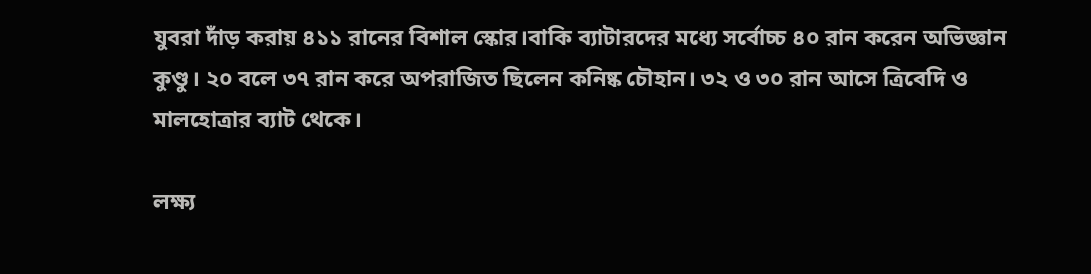যুবরা দাঁড় করায় ৪১১ রানের বিশাল স্কোর।বাকি ব্যাটারদের মধ্যে সর্বোচ্চ ৪০ রান করেন অভিজ্ঞান কুণ্ডু। ২০ বলে ৩৭ রান করে অপরাজিত ছিলেন কনিষ্ক চৌহান। ৩২ ও ৩০ রান আসে ত্রিবেদি ও মালহোত্রার ব্যাট থেকে।

লক্ষ্য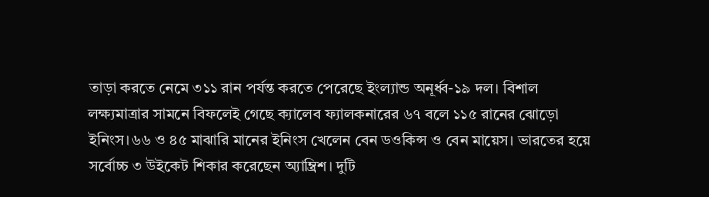তাড়া করতে নেমে ৩১১ রান পর্যন্ত করতে পেরেছে ইংল্যান্ড অনূর্ধ্ব-১৯ দল। বিশাল লক্ষ্যমাত্রার সামনে বিফলেই গেছে ক্যালেব ফ্যালকনারের ৬৭ বলে ১১৫ রানের ঝোড়ো ইনিংস।৬৬ ও ৪৫ মাঝারি মানের ইনিংস খেলেন বেন ডওকিন্স ও বেন মায়েস। ভারতের হয়ে সর্বোচ্চ ৩ উইকেট শিকার করেছেন অ্যাম্ব্রিশ। দুটি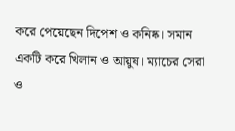করে পেয়েছেন দিপেশ ও কনিষ্ক। সমান একটি করে খিলান ও আয়ুষ। ম্যাচের সেরা ও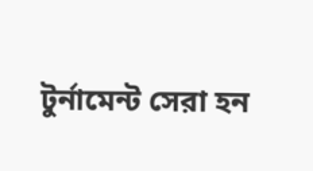টুর্নামেন্ট সেরা হন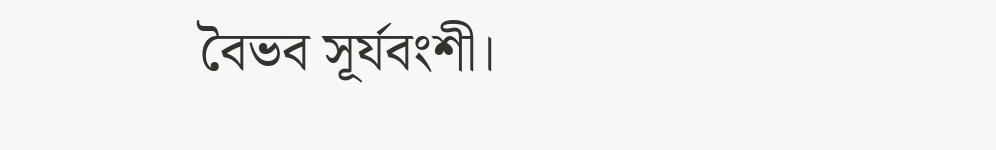বৈভব সূর্যবংশী।